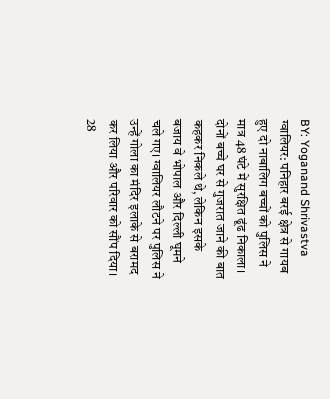BY: Yoganand Shrivastva
ग्वालियर: पनिहार बरई क्षेत्र से गायब हुए दो नाबालिग बच्चों को पुलिस ने मात्र 48 घंटे में सुरक्षित ढूंढ निकाला। दोनों बच्चे घर से गुजरात जाने की बात कहकर निकले थे, लेकिन इसके बजाय वे भोपाल और दिल्ली घूमने चले गए। ग्वालियर लौटने पर पुलिस ने उन्हें गोला का मंदिर इलाके से बरामद कर लिया और परिवार को सौंप दिया।
28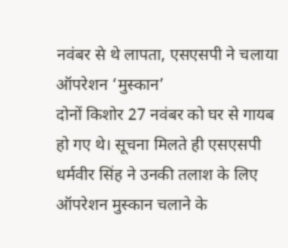नवंबर से थे लापता, एसएसपी ने चलाया ऑपरेशन ‘मुस्कान’
दोनों किशोर 27 नवंबर को घर से गायब हो गए थे। सूचना मिलते ही एसएसपी धर्मवीर सिंह ने उनकी तलाश के लिए ऑपरेशन मुस्कान चलाने के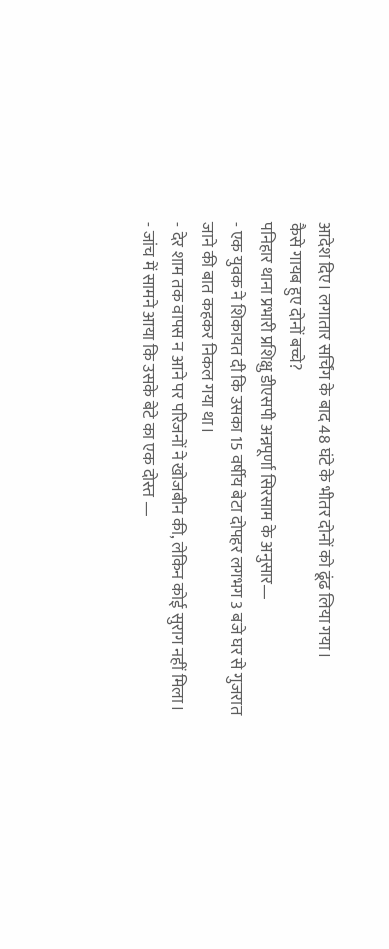आदेश दिए। लगातार सर्चिंग के बाद 48 घंटे के भीतर दोनों को ढूंढ लिया गया।
कैसे गायब हुए दोनों बच्चे?
पनिहार थाना प्रभारी प्रशिक्षु डीएसपी अन्नपूर्णा सिरसाम के अनुसार—
- एक युवक ने शिकायत दी कि उसका 15 वर्षीय बेटा दोपहर लगभग 3 बजे घर से गुजरात जाने की बात कहकर निकल गया था।
- देर शाम तक वापस न आने पर परिजनों ने खोजबीन की, लेकिन कोई सुराग नहीं मिला।
- जांच में सामने आया कि उसके बेटे का एक दोस्त —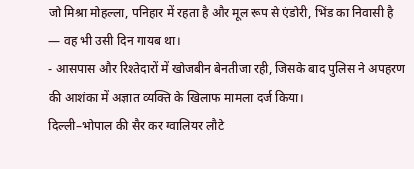जो मिश्रा मोहल्ला, पनिहार में रहता है और मूल रूप से एंडोरी, भिंड का निवासी है — वह भी उसी दिन गायब था।
- आसपास और रिश्तेदारों में खोजबीन बेनतीजा रही, जिसके बाद पुलिस ने अपहरण की आशंका में अज्ञात व्यक्ति के खिलाफ मामला दर्ज किया।
दिल्ली–भोपाल की सैर कर ग्वालियर लौटे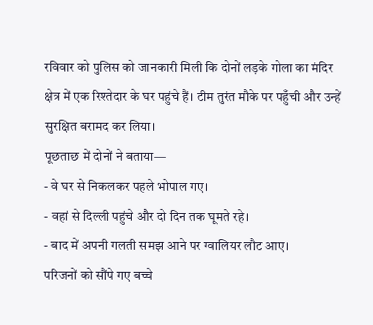रविवार को पुलिस को जानकारी मिली कि दोनों लड़के गोला का मंदिर क्षेत्र में एक रिश्तेदार के घर पहुंचे हैं। टीम तुरंत मौके पर पहुँची और उन्हें सुरक्षित बरामद कर लिया।
पूछताछ में दोनों ने बताया—
- वे घर से निकलकर पहले भोपाल गए।
- वहां से दिल्ली पहुंचे और दो दिन तक घूमते रहे।
- बाद में अपनी गलती समझ आने पर ग्वालियर लौट आए।
परिजनों को सौंपे गए बच्चे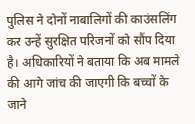पुलिस ने दोनों नाबालिगों की काउंसलिंग कर उन्हें सुरक्षित परिजनों को सौंप दिया है। अधिकारियों ने बताया कि अब मामले की आगे जांच की जाएगी कि बच्चों के जाने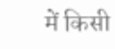में किसी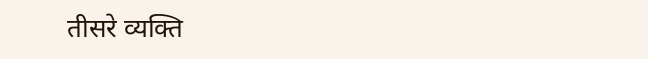तीसरे व्यक्ति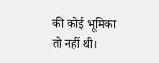की कोई भूमिका तो नहीं थी।